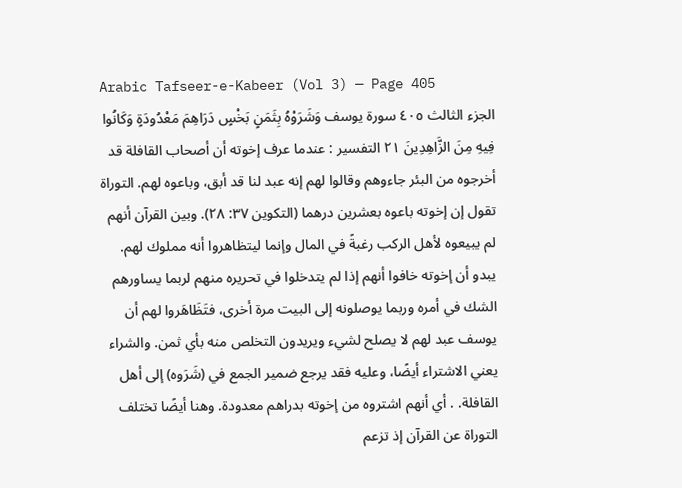Arabic Tafseer-e-Kabeer (Vol 3) — Page 405
الجزء الثالث ٤٠٥ سورة يوسف وَشَرَوْهُ بِثَمَنٍ بَخْسٍ دَرَاهِمَ مَعْدُودَةٍ وَكَانُوا فِيهِ مِنَ الزَّاهِدِينَ ۲۱ التفسير : عندما عرف إخوته أن أصحاب القافلة قد أخرجوه من البئر جاءوهم وقالوا لهم إنه عبد لنا قد أبق، وباعوه لهم. التوراة تقول إن إخوته باعوه بعشرين درهما (التكوين ۳۷: ۲۸). وبين القرآن أنهم لم يبيعوه لأهل الركب رغبةً في المال وإنما ليتظاهروا أنه مملوك لهم. يبدو أن إخوته خافوا أنهم إذا لم يتدخلوا في تحريره منهم لربما يساورهم الشك في أمره وربما يوصلونه إلى البيت مرة أخرى، فتَظَاهَروا لهم أن يوسف عبد لهم لا يصلح لشيء ويريدون التخلص منه بأي ثمن. والشراء يعني الاشتراء أيضًا، وعليه فقد يرجع ضمير الجمع في (شَرَوه) إلى أهل القافلة. . أي أنهم اشتروه من إخوته بدراهم معدودة. وهنا أيضًا تختلف التوراة عن القرآن إذ تزعم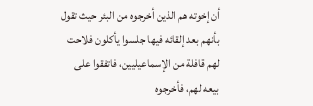أن إخوته هم الذين أخرجوه من البئر حيث تقول بأنهم بعد إلقائه فيها جلسوا يأكلون فلاحت لهم قافلة من الإسماعيليين، فاتفقوا على بيعه لهم، فأخرجوه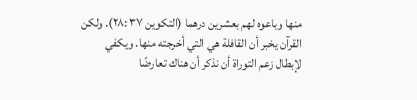منها وباعوه لهم بعشرين درهما (التكوين ٣٧ :٢٨). ولكن القرآن يخبر أن القافلة هي التي أخرجته منها. ويكفي لإبطال زعم التوراة أن نذكر أن هناك تعارضًا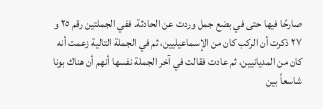صارحًا فيها حتى في بضع جمل وردت عن الحادثة. ففي الجملتين رقم ۲٥ و ۲۷ ذكرت أن الركب كان من الإسماعيليين، ثم في الجملة التالية زعمت أنه كان من المديانيين، ثم عادت فقالت في آخر الجملة نفسها أنهم أن هناك بونا شاسعاً بين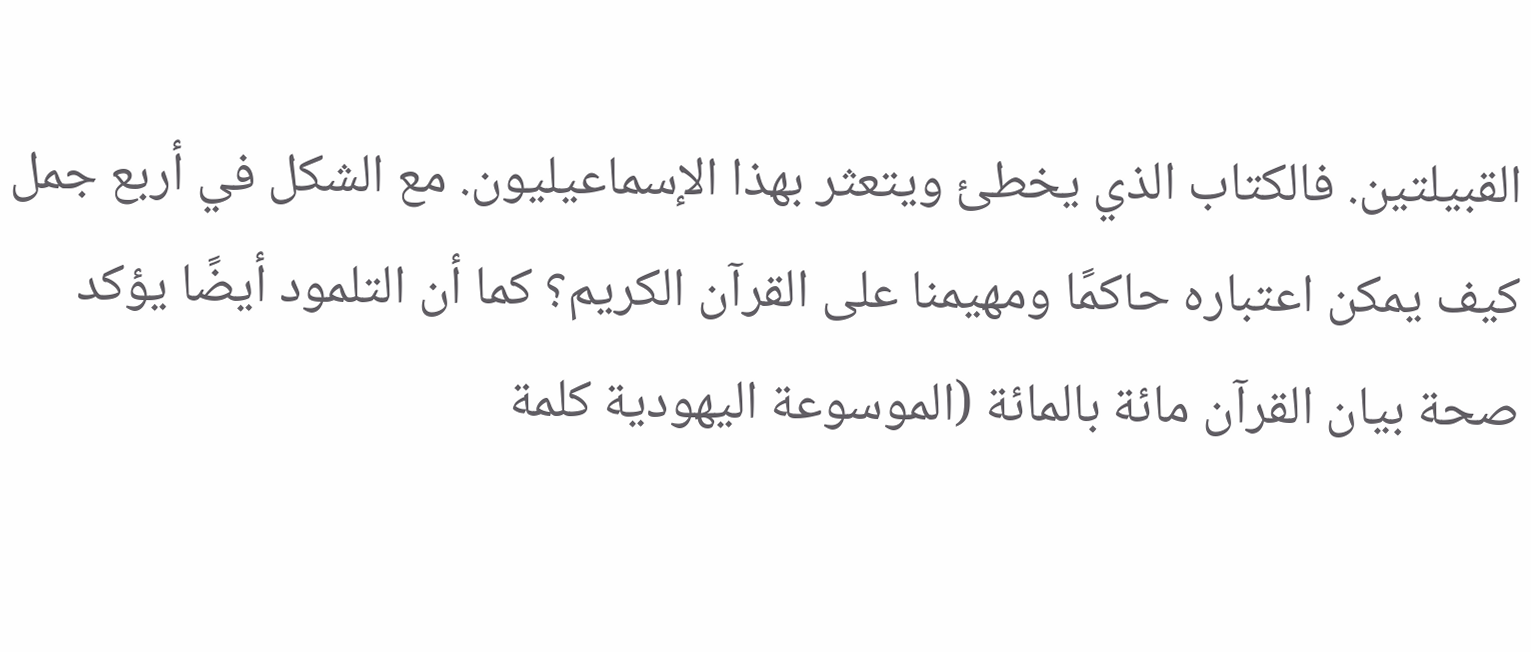القبيلتين. فالكتاب الذي يخطئ ويتعثر بهذا الإسماعيليون. مع الشكل في أربع جمل كيف يمكن اعتباره حاكمًا ومهيمنا على القرآن الكريم؟ كما أن التلمود أيضًا يؤكد صحة بيان القرآن مائة بالمائة (الموسوعة اليهودية كلمة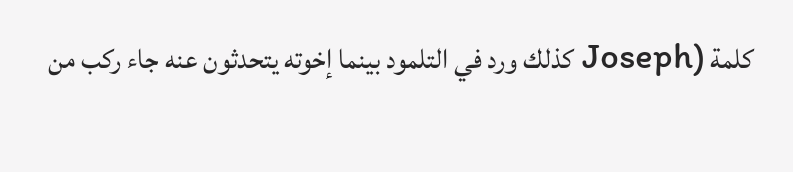كلمة (Joseph كذلك ورد في التلمود بينما إخوته يتحدثون عنه جاء ركب من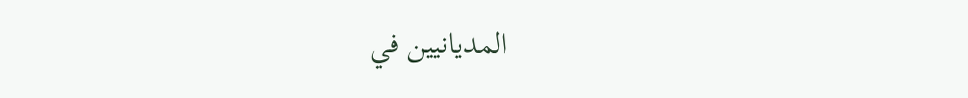المديانيين في